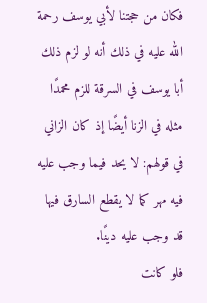فكان من حجتنا لأبي يوسف رحمة الله عليه في ذلك أنه لو لزم ذلك أبا يوسف في السرقة للزم محمدًا مثله في الزنا أيضًا إذ كان الزاني في قولهم: لا يحد فيما وجب عليه فيه مهر كما لا يقطع السارق فيها قد وجب عليه دينًا.
فلو كانت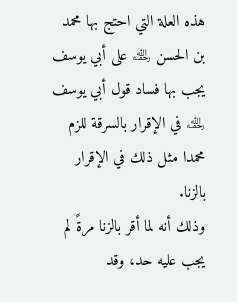هذه العلة التي احتج بها محمد بن الحسن ﵀ على أبي يوسف يجب بها فساد قول أبي يوسف ﵀ في الإقرار بالسرقة للزم محمدا مثل ذلك في الإقرار بالزنا.
وذلك أنه لما أقر بالزنا مرةً لم يجب عليه حد، وقد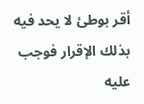أقر بوطئ لا يحد فيه بذلك الإقرار فوجب عليه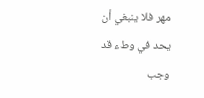مهر فلا ينبغي أن يحد في وطء قد وجب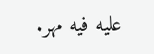عليه فيه مهر.